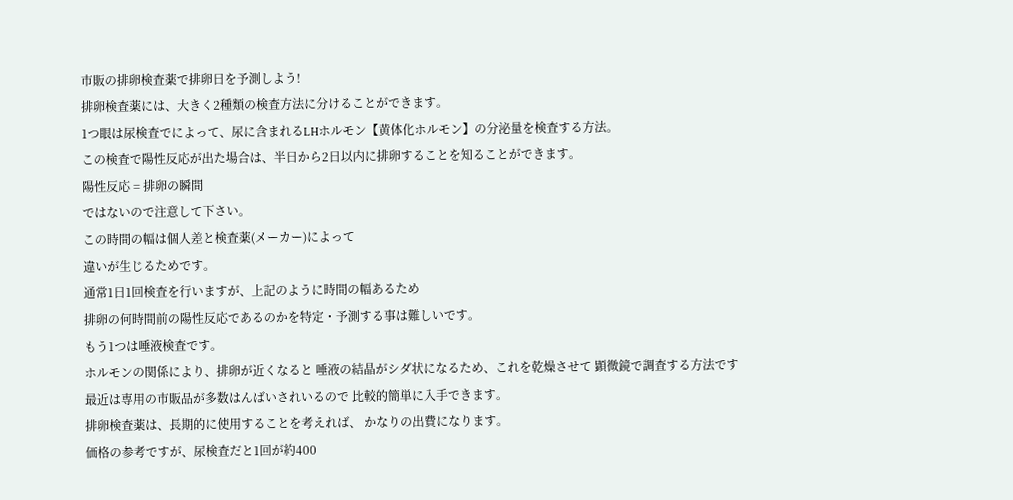市販の排卵検査薬で排卵日を予測しよう!
排卵検査薬には、大きく2種類の検査方法に分けることができます。
1つ眼は尿検査でによって、尿に含まれるLHホルモン【黄体化ホルモン】の分泌量を検査する方法。
この検査で陽性反応が出た場合は、半日から2日以内に排卵することを知ることができます。
陽性反応 = 排卵の瞬間
ではないので注意して下さい。
この時間の幅は個人差と検査薬(メーカー)によって
違いが生じるためです。
通常1日1回検査を行いますが、上記のように時間の幅あるため
排卵の何時間前の陽性反応であるのかを特定・予測する事は難しいです。
もう1つは唾液検査です。
ホルモンの関係により、排卵が近くなると 唾液の結晶がシダ状になるため、これを乾燥させて 顕微鏡で調査する方法です
最近は専用の市販品が多数はんばいされいるので 比較的簡単に入手できます。
排卵検査薬は、長期的に使用することを考えれば、 かなりの出費になります。
価格の参考ですが、尿検査だと1回が約400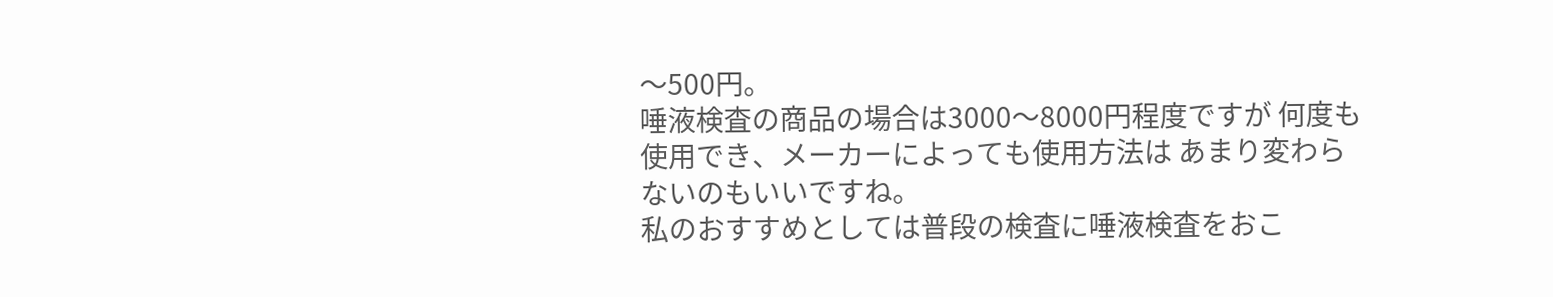〜500円。
唾液検査の商品の場合は3000〜8000円程度ですが 何度も使用でき、メーカーによっても使用方法は あまり変わらないのもいいですね。
私のおすすめとしては普段の検査に唾液検査をおこ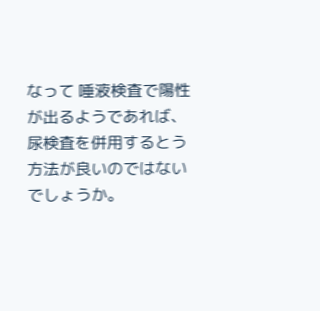なって 唾液検査で陽性が出るようであれば、 尿検査を併用するとう方法が良いのではないでしょうか。